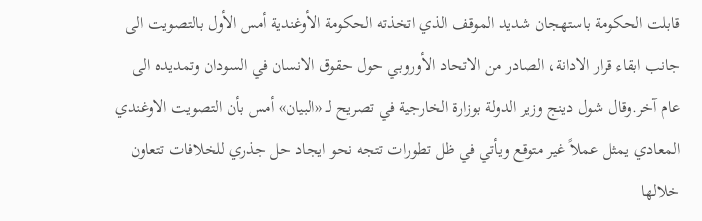قابلت الحكومة باستهجان شديد الموقف الذي اتخذته الحكومة الأوغندية أمس الأول بالتصويت الى جانب ابقاء قرار الادانة، الصادر من الاتحاد الأوروبي حول حقوق الانسان في السودان وتمديده الى عام آخر.وقال شول دينج وزير الدولة بوزارة الخارجية في تصريح لـ «البيان» أمس بأن التصويت الاوغندي المعادي يمثل عملاً غير متوقع ويأتي في ظل تطورات تتجه نحو ايجاد حل جذري للخلافات تتعاون خلالها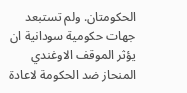الحكومتان. ولم تستبعد جهات حكومية سودانية ان يؤثر الموقف الاوغندي المنحاز ضد الحكومة لاعادة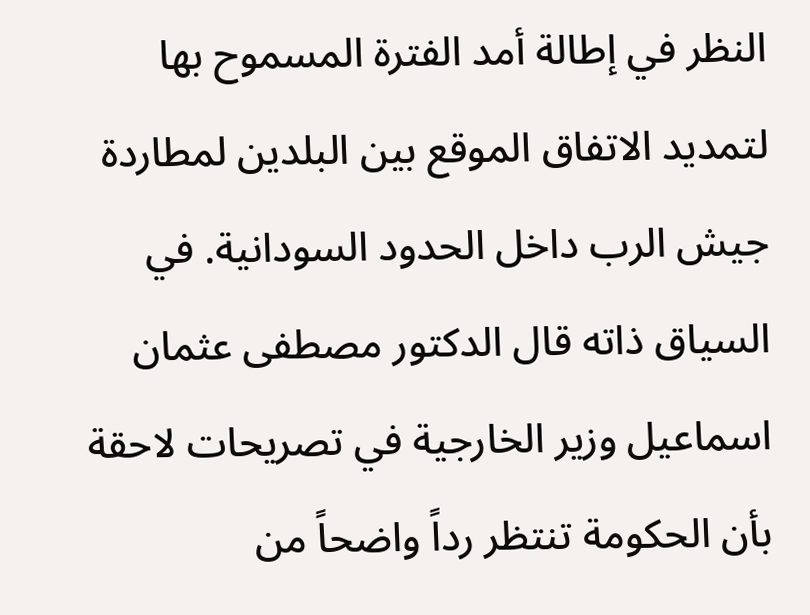النظر في إطالة أمد الفترة المسموح بها لتمديد الاتفاق الموقع بين البلدين لمطاردة جيش الرب داخل الحدود السودانية. في السياق ذاته قال الدكتور مصطفى عثمان اسماعيل وزير الخارجية في تصريحات لاحقة بأن الحكومة تنتظر رداً واضحاً من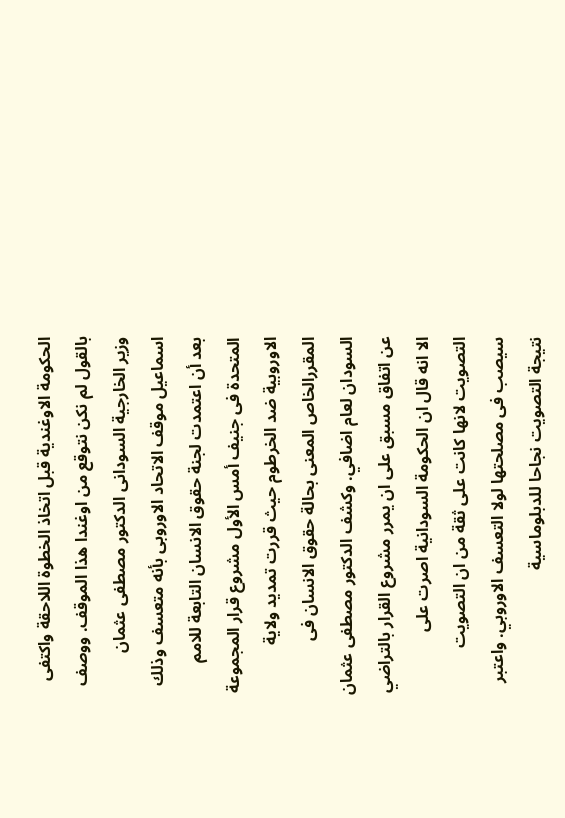الحكومة الاوغندية قبل اتخاذ الخطوة اللاحقة واكتفى بالقول لم نكن نتوقع من اوغندا هذا الموقف. ووصف وزير الخارجية السودانى الدكتور مصطفى عثمان اسماعيل موقف الاتحاد الاوروبى بأنه متعسف وذلك بعد أن اعتمدت لجنة حقوق الانسان التابعة للامم المتحدة فى جنيف أمس الأول مشروع قرار المجموعة الاوروبية ضد الخرطوم حيث قررت تمديد ولاية المقررالخاص المعنى بحالة حقوق الانسان فى السودان لعام اضافي. وكشف الدكتور مصطفى عثمان عن اتفاق مسبق على ان يمرر مشروع القرار بالتراضي الا انه قال ان الحكومة السودانية اصرت على التصويت لانها كانت على ثقة من ان التصويت سيصب فى مصلحتها لولا التعسف الاوروبي. واعتبر نتيجة التصويت نجاحا للدبلوماسية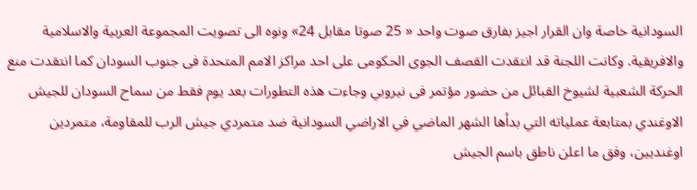السودانية خاصة وان القرار اجيز بفارق صوت واحد « 25 صوتا مقابل 24» ونوه الى تصويت المجموعة العربية والاسلامية والافريقية. وكانت اللجنة قد انتقدت القصف الجوى الحكومى على احد مراكز الامم المتحدة فى جنوب السودان كما انتقدت منع الحركة الشعبية لشيوخ القبائل من حضور مؤتمر فى نيروبي وجاءت هذه التطورات بعد يوم فقط من سماح السودان للجيش الاوغندي بمتابعة عملياته التي بدأها الشهر الماضي في الاراضي السودانية ضد متمردي جيش الرب للمقاومة، متمردين اوغنديين، وفق ما اعلن ناطق باسم الجيش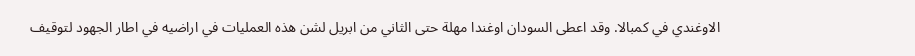الاوغندي في كمبالا. وقد اعطى السودان اوغندا مهلة حتى الثاني من ابريل لشن هذه العمليات في اراضيه في اطار الجهود لتوقيف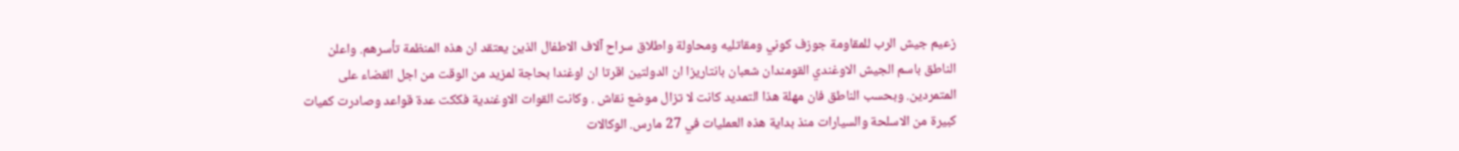زعيم جيش الرب للمقاومة جوزف كوني ومقاتليه ومحاولة واطلاق سراح آلاف الاطفال الذين يعتقد ان هذه المنظمة تأسرهم. واعلن الناطق باسم الجيش الاوغندي القومندان شعبان بانتاريزا ان الدولتين اقرتا ان اوغندا بحاجة لمزيد من الوقت من اجل القضاء على المتمردين. وبحسب الناطق فان مهلة هذا التمديد كانت لا تزال موضع نقاش . وكانت القوات الاوغندية فككت عدة قواعد وصادرت كميات كبيرة من الاسلحة والسيارات منذ بداية هذه العمليات في 27 مارس. الوكالات